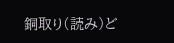銅取り(読み)ど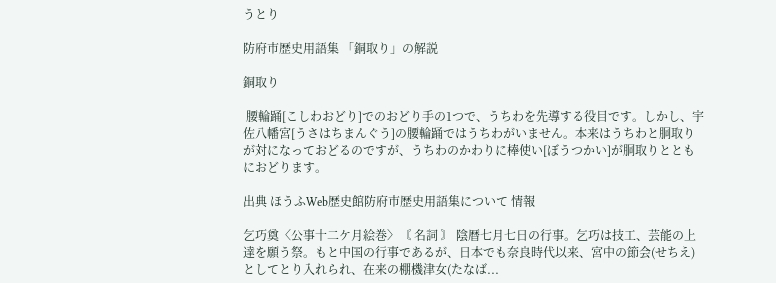うとり

防府市歴史用語集 「銅取り」の解説

銅取り

 腰輪踊[こしわおどり]でのおどり手の1つで、うちわを先導する役目です。しかし、宇佐八幡宮[うさはちまんぐう]の腰輪踊ではうちわがいません。本来はうちわと胴取りが対になっておどるのですが、うちわのかわりに棒使い[ぼうつかい]が胴取りとともにおどります。

出典 ほうふWeb歴史館防府市歴史用語集について 情報

乞巧奠〈公事十二ケ月絵巻〉〘 名詞 〙 陰暦七月七日の行事。乞巧は技工、芸能の上達を願う祭。もと中国の行事であるが、日本でも奈良時代以来、宮中の節会(せちえ)としてとり入れられ、在来の棚機津女(たなば...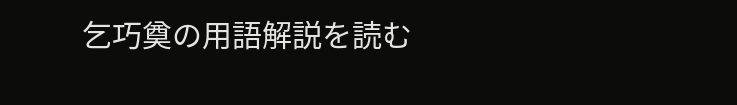乞巧奠の用語解説を読む